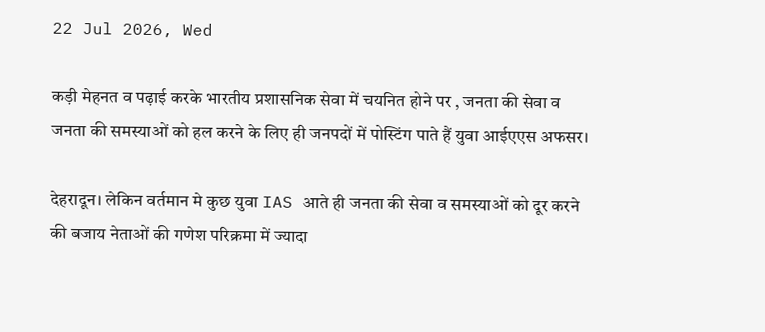22 Jul 2026, Wed

कड़ी मेहनत व पढ़ाई करके भारतीय प्रशासनिक सेवा में चयनित होने पर , जनता की सेवा व जनता की समस्याओं को हल करने के लिए ही जनपदों में पोस्टिंग पाते हैं युवा आईएएस अफसर।

देहरादून। लेकिन वर्तमान मे कुछ युवा IAS आते ही जनता की सेवा व समस्याओं को दूर करने की बजाय नेताओं की गणेश परिक्रमा में ज्यादा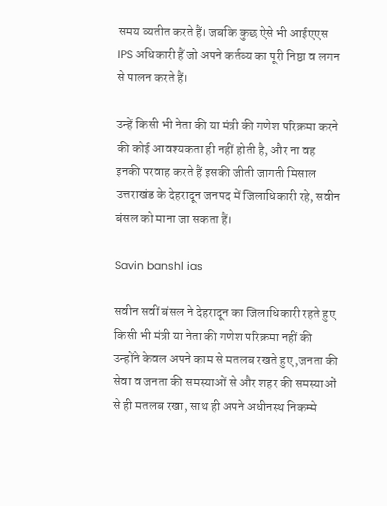समय व्यतीत करते हैं। जबकि कुछ ऐसे भी आईएएस IPS अधिकारी हैं जो अपने कर्तव्य का पूरी निष्ठा व लगन से पालन करते हैं।

उन्हें किसी भी नेता की या मंत्री की गणेश परिक्रमा करने की कोई आवश्यकता ही नहीं होती है, और ना वह इनकी परवाह करते हैं इसकी जीती जागती मिसाल उत्तराखंड के देहरादून जनपद में जिलाधिकारी रहे, सवीन बंसल को माना जा सकता हैं।

Savin banshl ias

सवीन सवीं बंसल ने देहरादून का जिलाधिकारी रहते हुए किसी भी मंत्री या नेता की गणेश परिक्रमा नहीं की उन्होंने केवल अपने काम से मतलब रखते हुए ,जनता की सेवा व जनता की समस्याओं से और शहर की समस्याओं से ही मतलब रखा, साथ ही अपने अधीनस्थ निकम्मे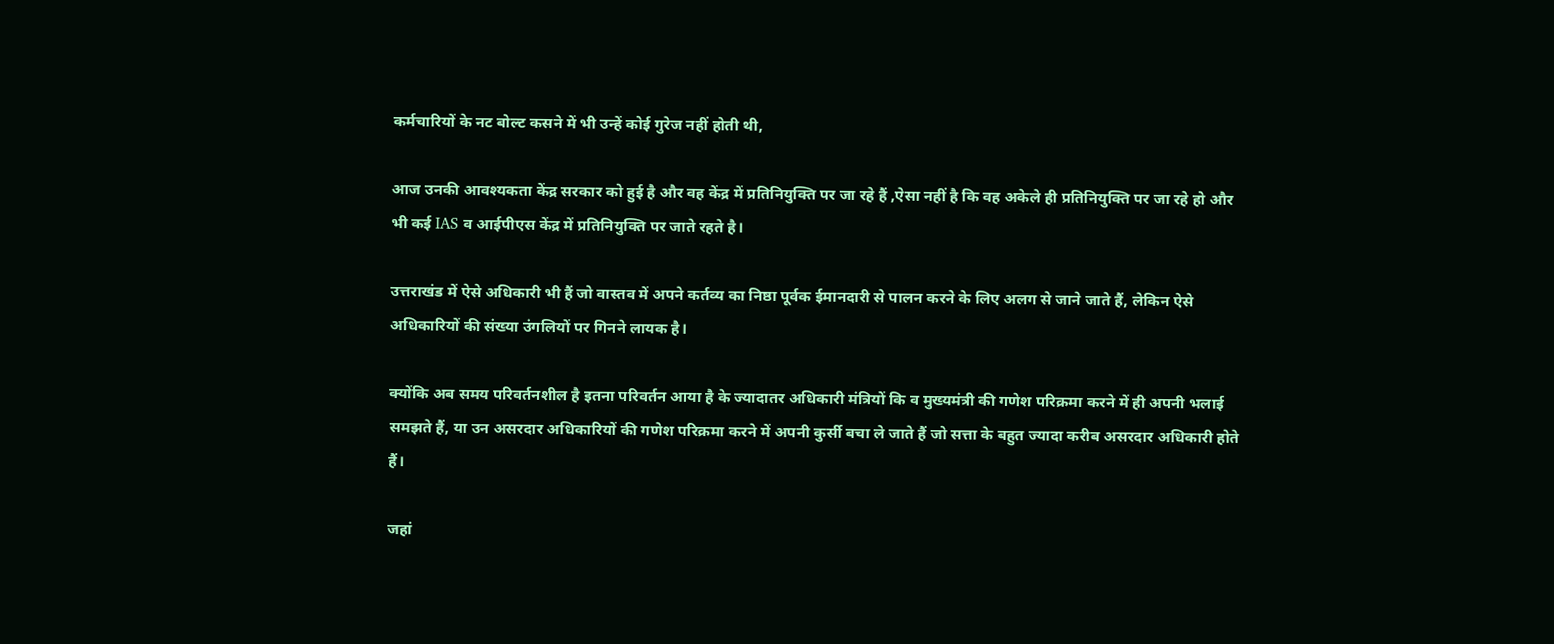कर्मचारियों के नट बोल्ट कसने में भी उन्हें कोई गुरेज नहीं होती थी,

आज उनकी आवश्यकता केंद्र सरकार को हुई है और वह केंद्र में प्रतिनियुक्ति पर जा रहे हैं ,ऐसा नहीं है कि वह अकेले ही प्रतिनियुक्ति पर जा रहे हो और भी कई IAS व आईपीएस केंद्र में प्रतिनियुक्ति पर जाते रहते है।

उत्तराखंड में ऐसे अधिकारी भी हैं जो वास्तव में अपने कर्तव्य का निष्ठा पूर्वक ईमानदारी से पालन करने के लिए अलग से जाने जाते हैं, लेकिन ऐसे अधिकारियों की संख्या उंगलियों पर गिनने लायक है।

क्योंकि अब समय परिवर्तनशील है इतना परिवर्तन आया है के ज्यादातर अधिकारी मंत्रियों कि व मुख्यमंत्री की गणेश परिक्रमा करने में ही अपनी भलाई समझते हैं, या उन असरदार अधिकारियों की गणेश परिक्रमा करने में अपनी कुर्सी बचा ले जाते हैं जो सत्ता के बहुत ज्यादा करीब असरदार अधिकारी होते हैं।

जहां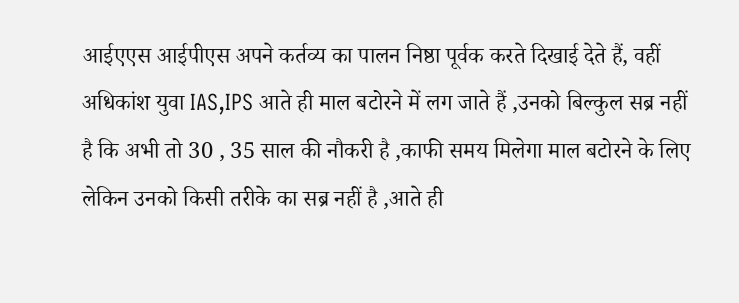आईएएस आईपीएस अपने कर्तव्य का पालन निष्ठा पूर्वक करते दिखाई देते हैं, वहीं अधिकांश युवा IAS,IPS आते ही माल बटोरने में लग जाते हैं ,उनको बिल्कुल सब्र नहीं है कि अभी तो 30 , 35 साल की नौकरी है ,काफी समय मिलेगा माल बटोरने के लिए लेकिन उनको किसी तरीके का सब्र नहीं है ,आते ही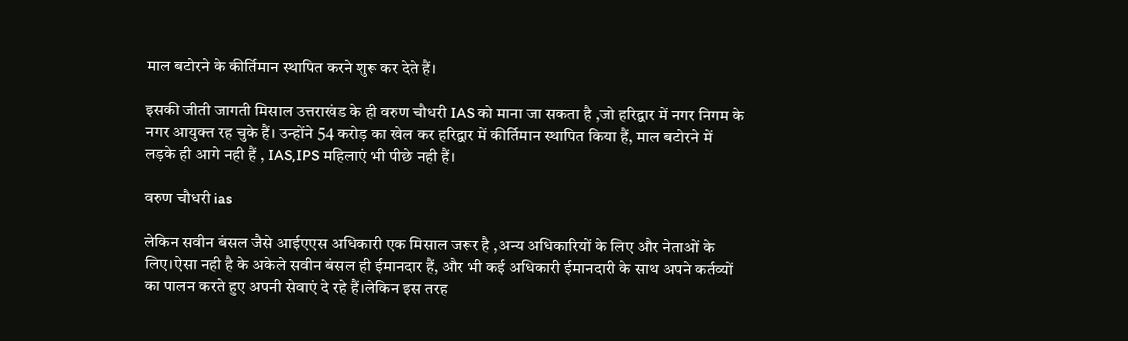माल बटोरने के कीर्तिमान स्थापित करने शुरू कर देते हैं।

इसकी जीती जागती मिसाल उत्तराखंड के ही वरुण चौधरी IAS को माना जा सकता है ,जो हरिद्वार में नगर निगम के नगर आयुक्त रह चुके हैं। उन्होंने 54 करोड़ का खेल कर हरिद्वार में कीर्तिमान स्थापित किया हैं, माल बटोरने में लड़के ही आगे नही हैं , IAS,IPS महिलाएं भी पीछे नही हैं।

वरुण चौधरी ias

लेकिन सवीन बंसल जैसे आईएएस अधिकारी एक मिसाल जरूर है ,अन्य अधिकारियों के लिए और नेताओं के लिए।ऐसा नही है के अकेले सवीन बंसल ही ईमानदार हैं, और भी कई अधिकारी ईमानदारी के साथ अपने कर्तव्यों का पालन करते हुए अपनी सेवाएं दे रहे हैं।लेकिन इस तरह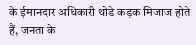के ईमानदार अधिकारी थोडे कड़क मिजाज होते हैं, जनता के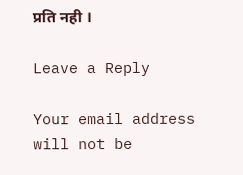प्रति नही ।

Leave a Reply

Your email address will not be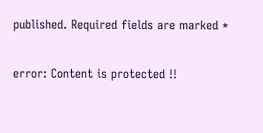published. Required fields are marked *

error: Content is protected !!